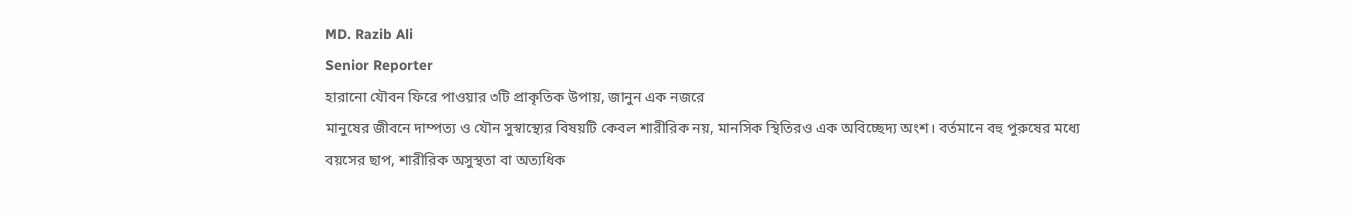MD. Razib Ali
Senior Reporter
হারানো যৌবন ফিরে পাওয়ার ৩টি প্রাকৃতিক উপায়, জানুন এক নজরে
মানুষের জীবনে দাম্পত্য ও যৌন সুস্বাস্থ্যের বিষয়টি কেবল শারীরিক নয়, মানসিক স্থিতিরও এক অবিচ্ছেদ্য অংশ। বর্তমানে বহু পুরুষের মধ্যে বয়সের ছাপ, শারীরিক অসুস্থতা বা অত্যধিক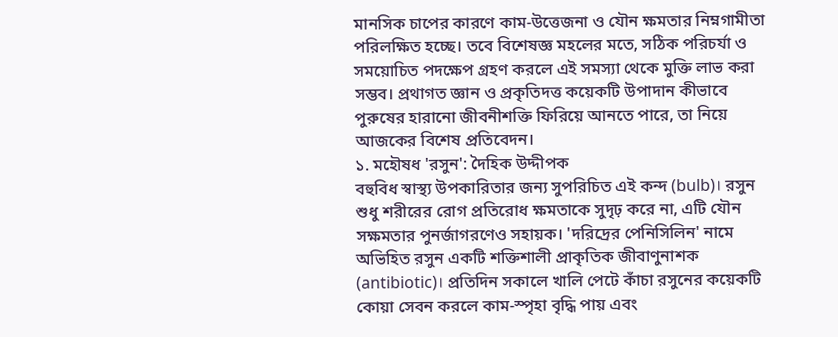মানসিক চাপের কারণে কাম-উত্তেজনা ও যৌন ক্ষমতার নিম্নগামীতা পরিলক্ষিত হচ্ছে। তবে বিশেষজ্ঞ মহলের মতে, সঠিক পরিচর্যা ও সময়োচিত পদক্ষেপ গ্রহণ করলে এই সমস্যা থেকে মুক্তি লাভ করা সম্ভব। প্রথাগত জ্ঞান ও প্রকৃতিদত্ত কয়েকটি উপাদান কীভাবে পুরুষের হারানো জীবনীশক্তি ফিরিয়ে আনতে পারে, তা নিয়ে আজকের বিশেষ প্রতিবেদন।
১. মহৌষধ 'রসুন': দৈহিক উদ্দীপক
বহুবিধ স্বাস্থ্য উপকারিতার জন্য সুপরিচিত এই কন্দ (bulb)। রসুন শুধু শরীরের রোগ প্রতিরোধ ক্ষমতাকে সুদৃঢ় করে না, এটি যৌন সক্ষমতার পুনর্জাগরণেও সহায়ক। 'দরিদ্রের পেনিসিলিন' নামে অভিহিত রসুন একটি শক্তিশালী প্রাকৃতিক জীবাণুনাশক (antibiotic)। প্রতিদিন সকালে খালি পেটে কাঁচা রসুনের কয়েকটি কোয়া সেবন করলে কাম-স্পৃহা বৃদ্ধি পায় এবং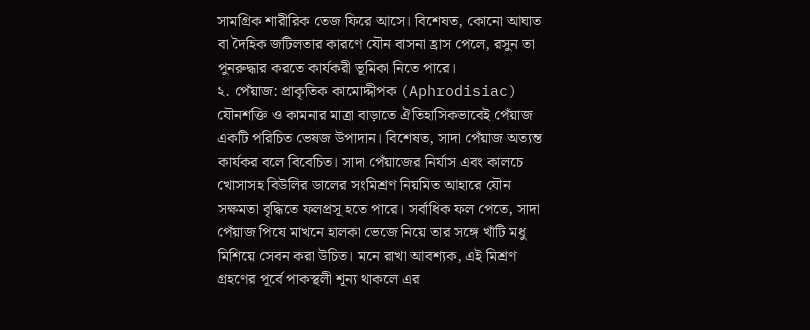সামগ্রিক শারীরিক তেজ ফিরে আসে। বিশেষত, কোনো আঘাত বা দৈহিক জটিলতার কারণে যৌন বাসনা হ্রাস পেলে, রসুন তা পুনরুদ্ধার করতে কার্যকরী ভূমিকা নিতে পারে।
২. পেঁয়াজ: প্রাকৃতিক কামোদ্দীপক (Aphrodisiac)
যৌনশক্তি ও কামনার মাত্রা বাড়াতে ঐতিহাসিকভাবেই পেঁয়াজ একটি পরিচিত ভেষজ উপাদান। বিশেষত, সাদা পেঁয়াজ অত্যন্ত কার্যকর বলে বিবেচিত। সাদা পেঁয়াজের নির্যাস এবং কালচে খোসাসহ বিউলির ডালের সংমিশ্রণ নিয়মিত আহারে যৌন সক্ষমতা বৃদ্ধিতে ফলপ্রসূ হতে পারে। সর্বাধিক ফল পেতে, সাদা পেঁয়াজ পিষে মাখনে হালকা ভেজে নিয়ে তার সঙ্গে খাঁটি মধু মিশিয়ে সেবন করা উচিত। মনে রাখা আবশ্যক, এই মিশ্রণ গ্রহণের পূর্বে পাকস্থলী শূন্য থাকলে এর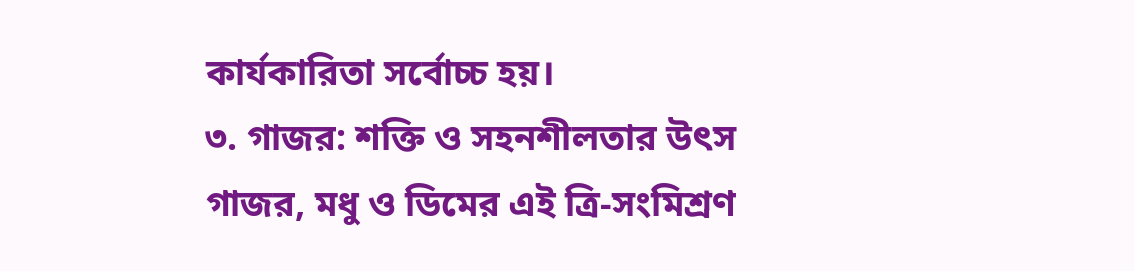কার্যকারিতা সর্বোচ্চ হয়।
৩. গাজর: শক্তি ও সহনশীলতার উৎস
গাজর, মধু ও ডিমের এই ত্রি-সংমিশ্রণ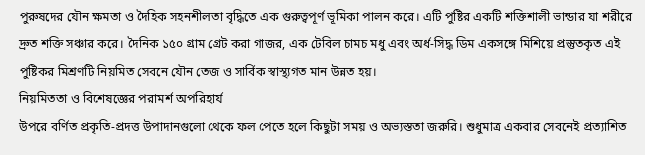পুরুষদের যৌন ক্ষমতা ও দৈহিক সহনশীলতা বৃদ্ধিতে এক গুরুত্বপূর্ণ ভূমিকা পালন করে। এটি পুষ্টির একটি শক্তিশালী ভান্ডার যা শরীরে দ্রুত শক্তি সঞ্চার করে। দৈনিক ১৫০ গ্রাম গ্রেট করা গাজর, এক টেবিল চামচ মধু এবং অর্ধ-সিদ্ধ ডিম একসঙ্গে মিশিয়ে প্রস্তুতকৃত এই পুষ্টিকর মিশ্রণটি নিয়মিত সেবনে যৌন তেজ ও সার্বিক স্বাস্থ্যগত মান উন্নত হয়।
নিয়মিততা ও বিশেষজ্ঞের পরামর্শ অপরিহার্য
উপরে বর্ণিত প্রকৃতি-প্রদত্ত উপাদানগুলো থেকে ফল পেতে হলে কিছুটা সময় ও অভ্যস্ততা জরুরি। শুধুমাত্র একবার সেবনেই প্রত্যাশিত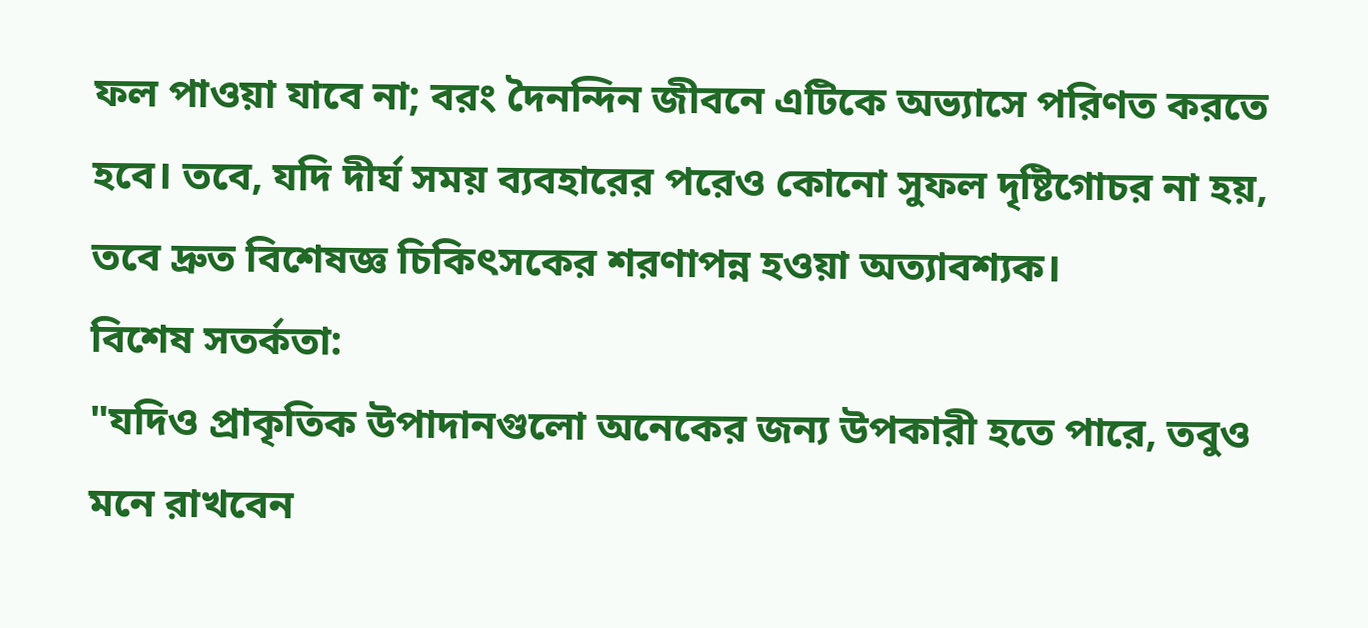ফল পাওয়া যাবে না; বরং দৈনন্দিন জীবনে এটিকে অভ্যাসে পরিণত করতে হবে। তবে, যদি দীর্ঘ সময় ব্যবহারের পরেও কোনো সুফল দৃষ্টিগোচর না হয়, তবে দ্রুত বিশেষজ্ঞ চিকিৎসকের শরণাপন্ন হওয়া অত্যাবশ্যক।
বিশেষ সতর্কতা:
"যদিও প্রাকৃতিক উপাদানগুলো অনেকের জন্য উপকারী হতে পারে, তবুও মনে রাখবেন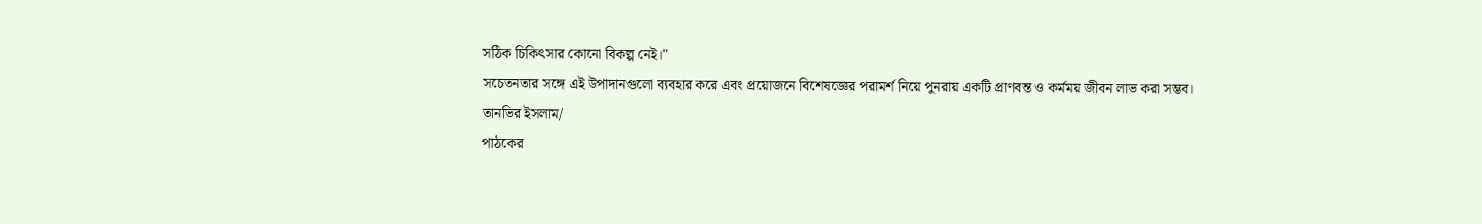সঠিক চিকিৎসার কোনো বিকল্প নেই।"
সচেতনতার সঙ্গে এই উপাদানগুলো ব্যবহার করে এবং প্রয়োজনে বিশেষজ্ঞের পরামর্শ নিয়ে পুনরায় একটি প্রাণবন্ত ও কর্মময় জীবন লাভ করা সম্ভব।
তানভির ইসলাম/
পাঠকের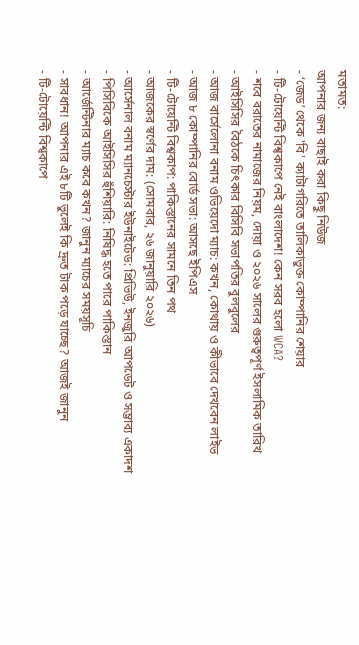মতামত:
আপনার জন্য বাছাই করা কিছু নিউজ
- ‘জেড’ থেকে 'বি' ক্যাটাগরিতে তালিকাভুক্ত কোম্পানির শেয়ার
- টি-টোয়েন্টি বিশ্বকাপে নেই বাংলাদেশ! কেন সরব হলো WCA?
- শবে বরাতের নামাজের নিয়ম, দোয়া ও ২০২৬ সালের গুরুত্বপূর্ণ ইসলামিক তারিখ
- আইসিসির বৈঠকে চিৎকার বিসিবি সভাপতির বুলবুলের
- আজ বার্সেলোনা বনাম ওভিয়েদো ম্যাচ: কখন, কোথায় ও কীভাবে দেখবেন লাইভ
- আজ ৮ কোম্পানির বোর্ড সভা: আসছে ইপিএস
- টি-টোয়েন্টি বিশ্বকাপ: পাকিস্তানের সামনে তিন পথ
- আজকের স্বর্ণের দাম: (সোমবার, ২৬ জানুয়ারি ২০২৬)
- আর্সেনাল বনাম ম্যানচেস্টার ইউনাইটেড: প্রিভিউ, ইনজুরি আপডেট ও সম্ভাব্য একাদশ
- পিসিবিকে আইসিসির হুঁশিয়ারি: নিষিদ্ধ হতে পারে পাকিস্তান
- আর্জেন্টিনার ম্যাচ কবে কখন? জানুন ম্যাচের সময়সূচি
- সাবধান! আপনার এই ৮টি ভুলেই কি দ্রুত টাক পড়ে যাচ্ছে? আজই জানুন
- টি-টোয়েন্টি বিশ্বকাপে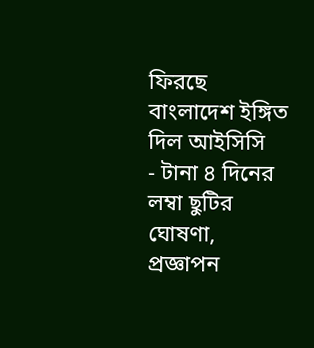ফিরছে বাংলাদেশ ইঙ্গিত দিল আইসিসি
- টানা ৪ দিনের লম্বা ছুটির ঘোষণা, প্রজ্ঞাপন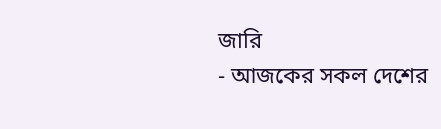জারি
- আজকের সকল দেশের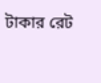টাকার রেট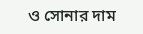ও সোনার দাম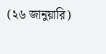(২৬ জানুয়ারি)